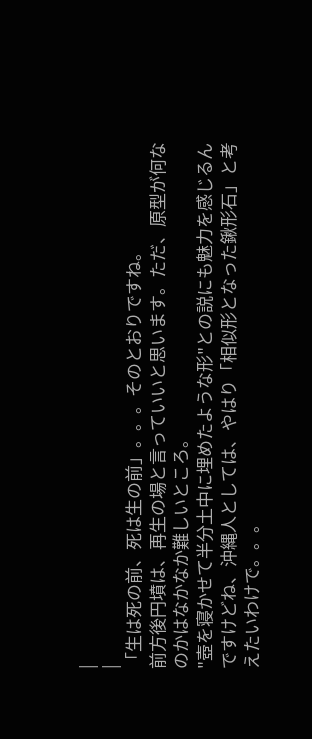|
|
「生は死の前、死は生の前」。。。そのとおりですね。
前方後円墳は、再生の場と言っていいと思います。ただ、原型が何なのかはなかなか難しいところ。
"壺を寝かせて半分土中に埋めたような形"との説にも魅力を感じるんですけどね、沖縄人としては、やはり「相似形となった鍬形石」と考えたいわけで。。。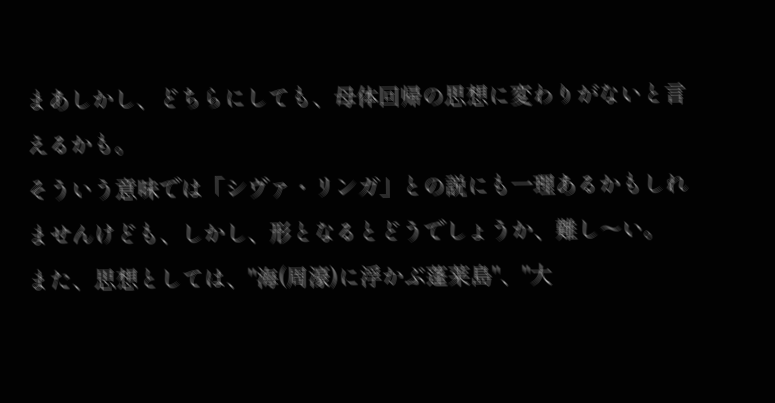まあしかし、どちらにしても、母体回帰の思想に変わりがないと言えるかも。
そういう意味では「シヴァ・リンガ」との説にも一理あるかもしれませんけども、しかし、形となるとどうでしょうか、難し〜い。
また、思想としては、"海(周濠)に浮かぶ蓬莱島"、"大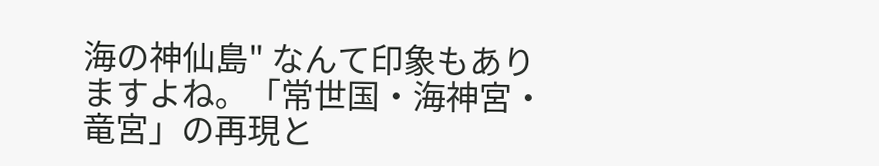海の神仙島" なんて印象もありますよね。「常世国・海神宮・竜宮」の再現と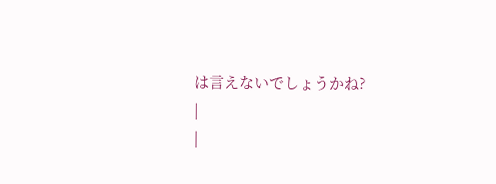は言えないでしょうかね?
|
|